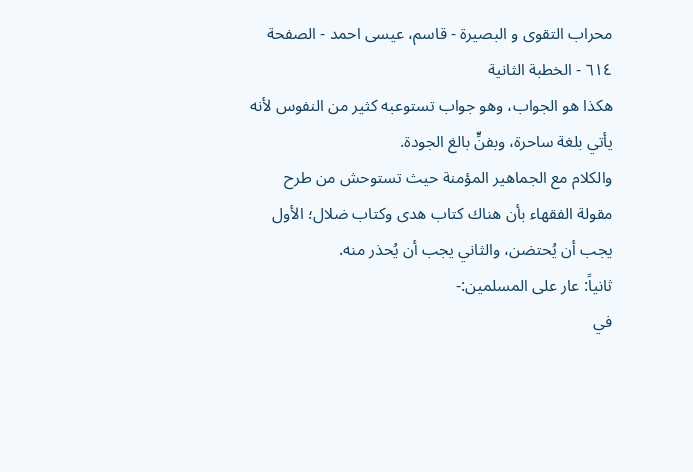محراب التقوى و البصيرة - قاسم، عيسى احمد - الصفحة ٦١٤ - الخطبة الثانية
هكذا هو الجواب، وهو جواب تستوعبه كثير من النفوس لأنه يأتي بلغة ساحرة، وبفنٍّ بالغ الجودة.
والكلام مع الجماهير المؤمنة حيث تستوحش من طرح مقولة الفقهاء بأن هناك كتاب هدى وكتاب ضلال؛ الأول يجب أن يُحتضن، والثاني يجب أن يُحذر منه.
ثانياً: عار على المسلمين:-
في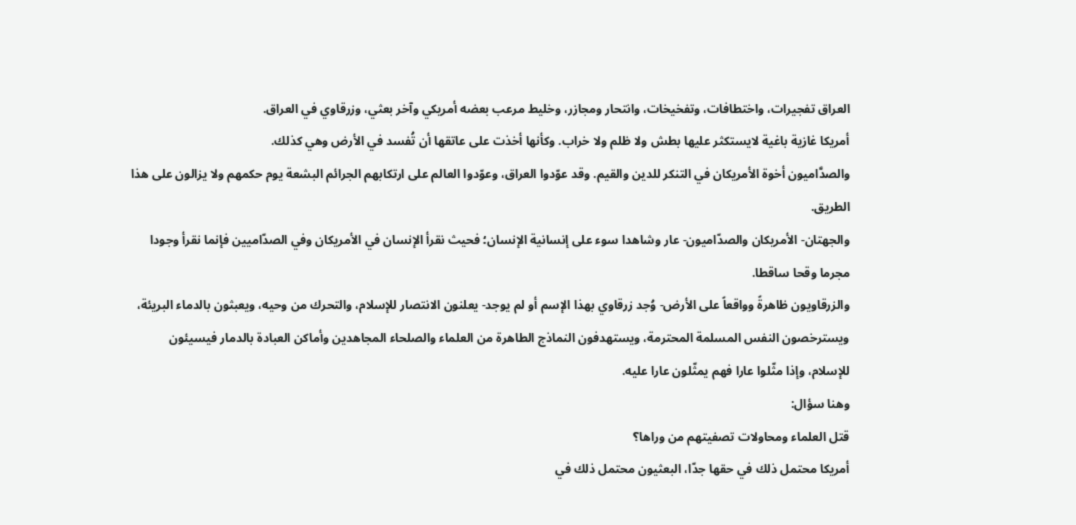العراق تفجيرات، واختطافات، وتفخيخات، وانتحار ومجازر، وخليط مرعب بعضه أمريكي وآخر بعثي، وزرقاوي في العراق.
أمريكا غازية باغية لايستكثر عليها بطش ولا ظلم ولا خراب. وكأنها أخذت على عاتقها أن تُفسد في الأرض وهي كذلك.
والصدَّاميون أخوة الأمريكان في التنكر للدين والقيم. وقد عوّدوا العراق، وعوّدوا العالم على ارتكابهم الجرائم البشعة يوم حكمهم ولا يزالون على هذا الطريق.
والجهتان- الأمريكان والصدّاميون- عار وشاهدا سوء على إنسانية الإنسان؛ فحيث نقرأ الإنسان في الأمريكان وفي الصدّاميين فإنما نقرأ وجودا مجرما وقحا ساقطا.
والزرقاويون ظاهرةً وواقعاً على الأرض- وُجد زرقاوي بهذا الإسم أو لم يوجد- يعلنون الانتصار للإسلام، والتحرك من وحيه، ويعبثون بالدماء البريئة، ويسترخصون النفس المسلمة المحترمة، ويستهدفون النماذج الطاهرة من العلماء والصلحاء المجاهدين وأماكن العبادة بالدمار فيسيئون للإسلام، وإذا مثّلوا عارا فهم يمثّلون عارا عليه.
وهنا سؤال:
قتل العلماء ومحاولات تصفيتهم من وراها؟
أمريكا محتمل ذلك في حقها جدّا، البعثيون محتمل ذلك في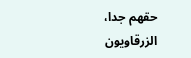حقهم جدا، الزرقاويون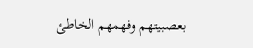بعصبيتهم وفهمهم الخاطئ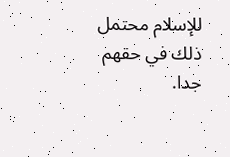للإسلام محتمل ذلك في حقهم جدا.